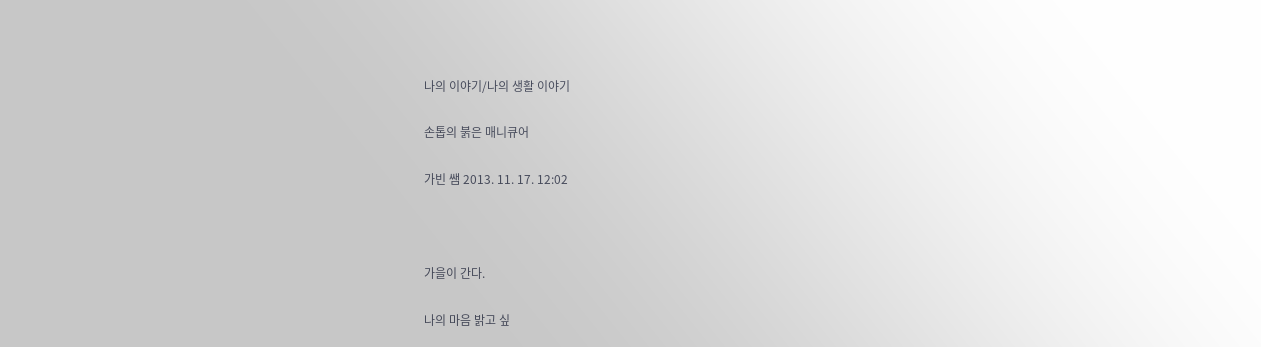나의 이야기/나의 생활 이야기

손톱의 붉은 매니큐어

가빈 쌤 2013. 11. 17. 12:02



가을이 간다.

나의 마음 밝고 싶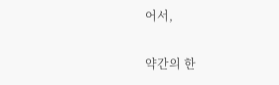어서,

약간의 한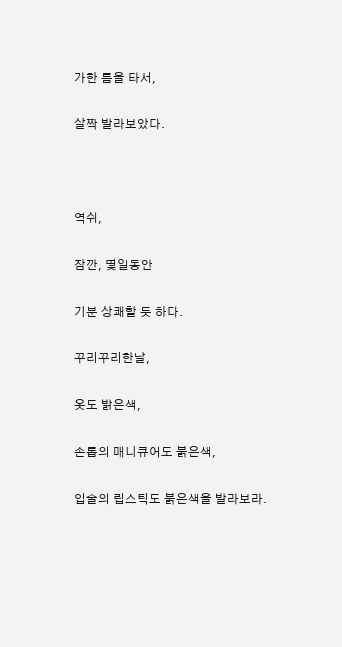가한 틈을 타서,

살짝 발라보았다.



역쉬,

잠깐, 몇일동안

기분 상쾌할 듯 하다.

꾸리꾸리한날,

옷도 밝은색,

손톱의 매니큐어도 붉은색,

입술의 립스틱도 붉은색을 발라보라.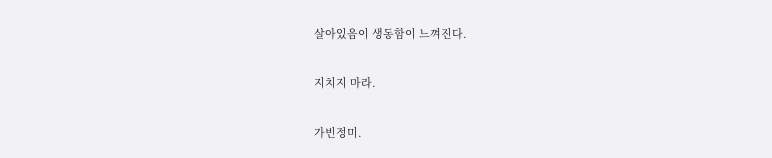살아있음이 생동함이 느껴진다.

지치지 마라.

가빈정미.